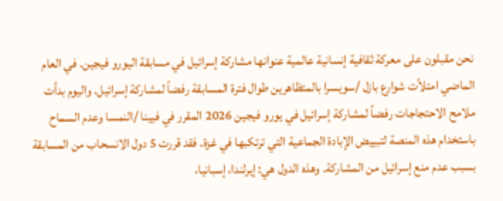نحن مقبلون على معركة ثقافية إنسانية عالمية عنوانها مشاركة إسرائيل في مسابقة اليورو فيجين. في العام الماضي امتلأت شوارع بازل /سويسرا بالمتظاهرين طوال فترة المسابقة رفضاً لمشاركة إسرائيل. واليوم بدأت ملامح الاحتجاجات رفضاً لمشاركة إسرائيل في يورو فيجين 2026 المقرر في فيينا /النمسا وعدم السماح باستخدام هذه المنصة لتبييض الإبادة الجماعية التي ترتكبها في غزة. فقد قررت 5 دول الانسحاب من المسابقة بسبب عدم منع إسرائيل من المشاركة. وهذه الدول هي: إيرلندا، إسبانيا،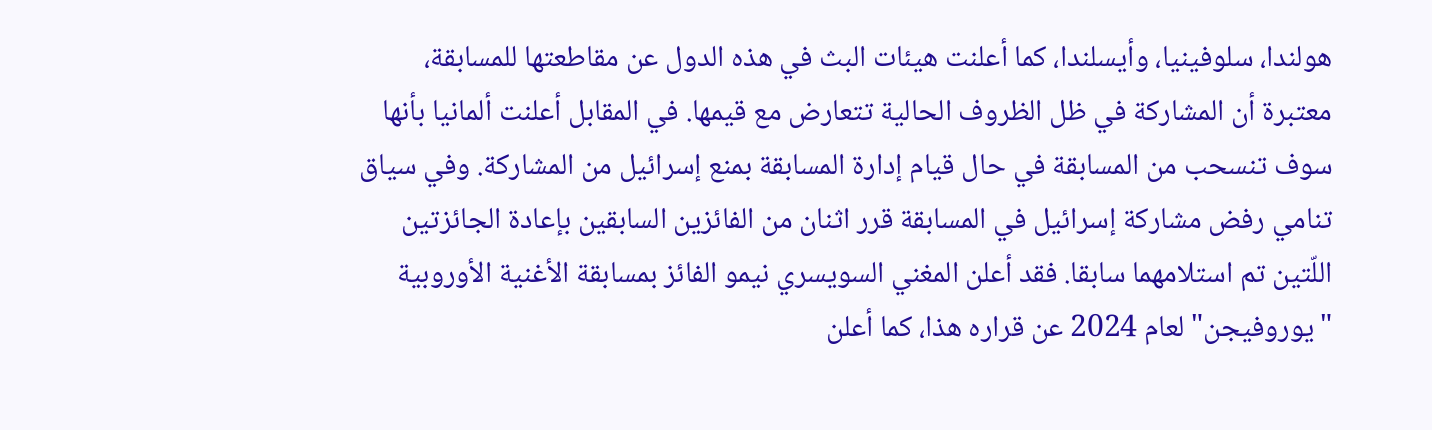هولندا، سلوفينيا، وأيسلندا، كما أعلنت هيئات البث في هذه الدول عن مقاطعتها للمسابقة، معتبرة أن المشاركة في ظل الظروف الحالية تتعارض مع قيمها. في المقابل أعلنت ألمانيا بأنها سوف تنسحب من المسابقة في حال قيام إدارة المسابقة بمنع إسرائيل من المشاركة. وفي سياق تنامي رفض مشاركة إسرائيل في المسابقة قرر اثنان من الفائزين السابقين بإعادة الجائزتين اللّتين تم استلامهما سابقا. فقد أعلن المغني السويسري نيمو الفائز بمسابقة الأغنية الأوروبية "يوروفيجن" لعام 2024 عن قراره هذا، كما أعلن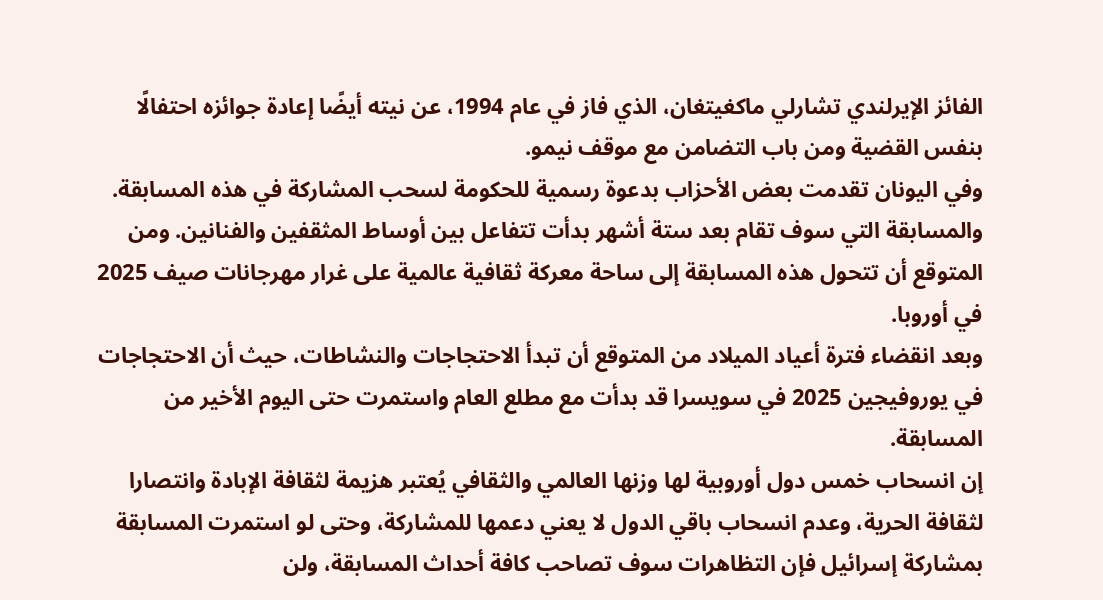الفائز الإيرلندي تشارلي ماكغيتغان، الذي فاز في عام 1994، عن نيته أيضًا إعادة جوائزه احتفالًا بنفس القضية ومن باب التضامن مع موقف نيمو.
وفي اليونان تقدمت بعض الأحزاب بدعوة رسمية للحكومة لسحب المشاركة في هذه المسابقة.
والمسابقة التي سوف تقام بعد ستة أشهر بدأت تتفاعل بين أوساط المثقفين والفنانين. ومن المتوقع أن تتحول هذه المسابقة إلى ساحة معركة ثقافية عالمية على غرار مهرجانات صيف 2025 في أوروبا.
وبعد انقضاء فترة أعياد الميلاد من المتوقع أن تبدأ الاحتجاجات والنشاطات، حيث أن الاحتجاجات في يوروفيجين 2025 في سويسرا قد بدأت مع مطلع العام واستمرت حتى اليوم الأخير من المسابقة.
إن انسحاب خمس دول أوروبية لها وزنها العالمي والثقافي يُعتبر هزيمة لثقافة الإبادة وانتصارا لثقافة الحرية، وعدم انسحاب باقي الدول لا يعني دعمها للمشاركة، وحتى لو استمرت المسابقة بمشاركة إسرائيل فإن التظاهرات سوف تصاحب كافة أحداث المسابقة، ولن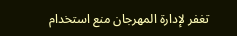تغفر لإدارة المهرجان منع استخدام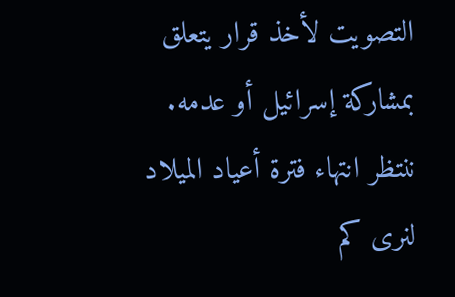التصويت لأخذ قرار يتعلق بمشاركة إسرائيل أو عدمه.
ننتظر انتهاء فترة أعياد الميلاد لنرى كم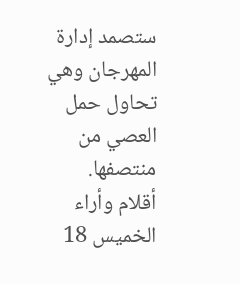ستصمد إدارة المهرجان وهي تحاول حمل العصي من منتصفها.
أقلام وأراء
الخميس 18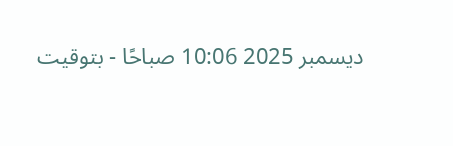ديسمبر 2025 10:06 صباحًا - بتوقيت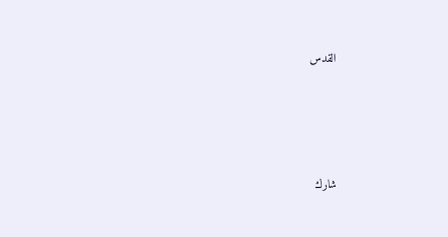القدس





شارك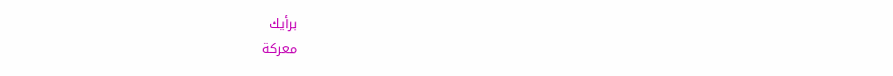برأيك
معركة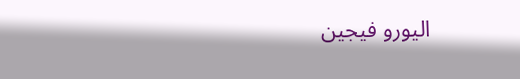اليورو فيجين